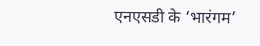एनएसडी के ‘भारंगम’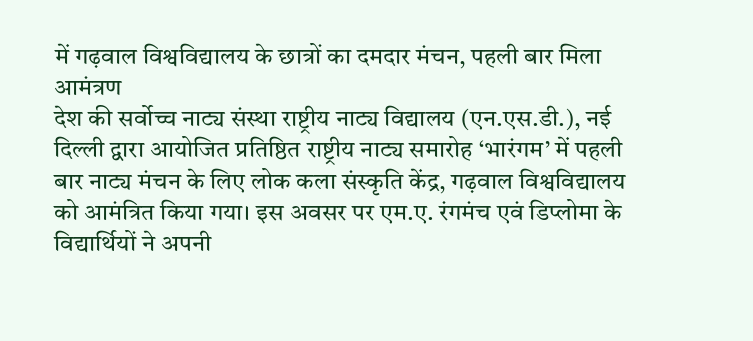में गढ़वाल विश्वविद्यालय के छात्रों का दमदार मंचन, पहली बार मिला आमंत्रण
देश की सर्वोच्च नाट्य संस्था राष्ट्रीय नाट्य विद्यालय (एन.एस.डी.), नई दिल्ली द्वारा आयोजित प्रतिष्ठित राष्ट्रीय नाट्य समारोह ‘भारंगम’ में पहली बार नाट्य मंचन के लिए लोक कला संस्कृति केंद्र, गढ़वाल विश्वविद्यालय को आमंत्रित किया गया। इस अवसर पर एम.ए. रंगमंच एवं डिप्लोमा के विद्यार्थियों ने अपनी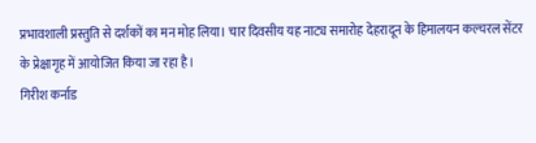प्रभावशाली प्रस्तुति से दर्शकों का मन मोह लिया। चार दिवसीय यह नाट्य समारोह देहरादून के हिमालयन कल्चरल सेंटर के प्रेक्षागृह में आयोजित किया जा रहा है।
गिरीश कर्नाड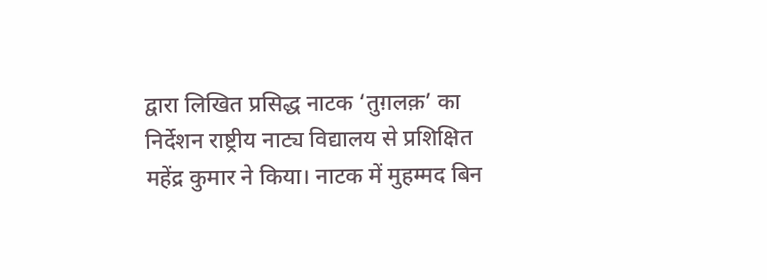द्वारा लिखित प्रसिद्ध नाटक ‘तुग़लक़’ का निर्देशन राष्ट्रीय नाट्य विद्यालय से प्रशिक्षित महेंद्र कुमार ने किया। नाटक में मुहम्मद बिन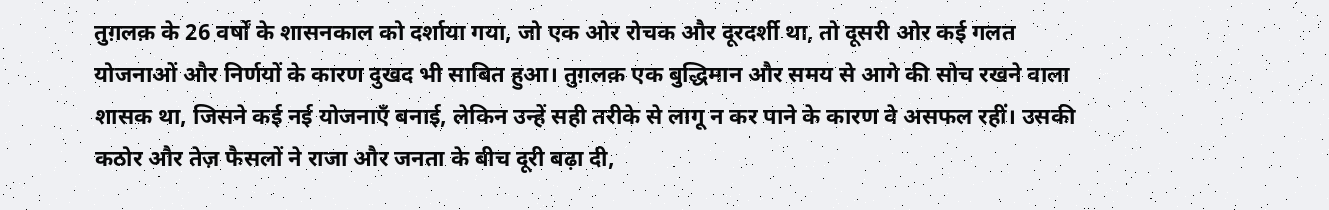तुग़लक़ के 26 वर्षों के शासनकाल को दर्शाया गया, जो एक ओर रोचक और दूरदर्शी था, तो दूसरी ओर कई गलत योजनाओं और निर्णयों के कारण दुखद भी साबित हुआ। तुग़लक़ एक बुद्धिमान और समय से आगे की सोच रखने वाला शासक था, जिसने कई नई योजनाएँ बनाई, लेकिन उन्हें सही तरीके से लागू न कर पाने के कारण वे असफल रहीं। उसकी कठोर और तेज़ फैसलों ने राजा और जनता के बीच दूरी बढ़ा दी,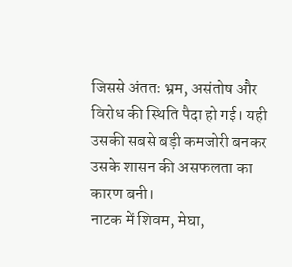जिससे अंततः भ्रम, असंतोष और विरोध की स्थिति पैदा हो गई। यही उसकी सबसे बड़ी कमजोरी बनकर उसके शासन की असफलता का कारण बनी।
नाटक में शिवम, मेघा,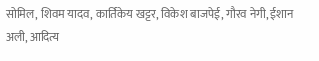सोमिल, शिवम यादव, कार्तिकेय खट्टर, विकेश बाजपेई, गौरव नेगी, ईशान अली, आदित्य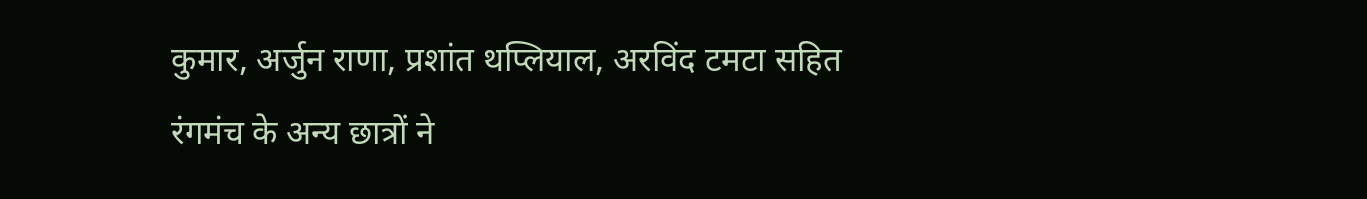कुमार, अर्जुन राणा, प्रशांत थप्लियाल, अरविंद टमटा सहित रंगमंच के अन्य छात्रों ने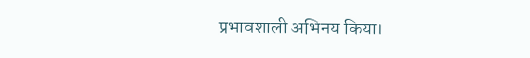प्रभावशाली अभिनय किया।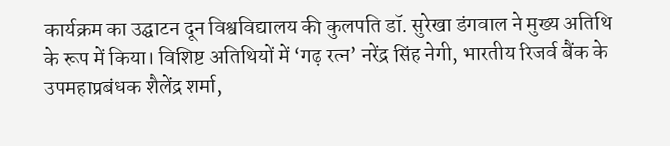कार्यक्रम का उद्घाटन दून विश्वविद्यालय की कुलपति डॉ. सुरेखा डंगवाल ने मुख्य अतिथि के रूप में किया। विशिष्ट अतिथियों में ‘गढ़ रत्न’ नरेंद्र सिंह नेगी, भारतीय रिजर्व बैंक के उपमहाप्रबंधक शैलेंद्र शर्मा,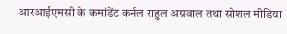आरआईएमसी के कमांडेंट कर्नल राहुल अग्रवाल तथा सोशल मीडिया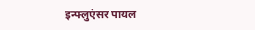इन्फ्लुएंसर पायल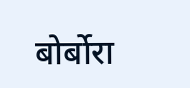बोर्बोरा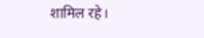शामिल रहे।